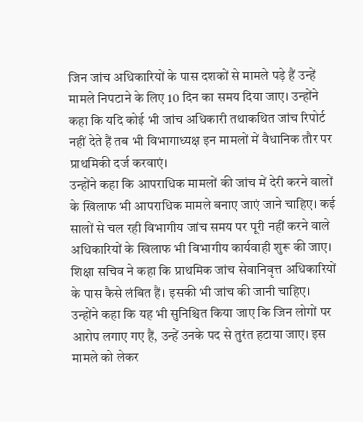जिन जांच अधिकारियों के पास दशकों से मामले पड़े हैं उन्हें मामले निपटाने के लिए 10 दिन का समय दिया जाए। उन्होंने कहा कि यदि कोई भी जांच अधिकारी तथाकथित जांच रिपोर्ट नहीं देते हैं तब भी विभागाध्यक्ष इन मामलों में वैधानिक तौर पर प्राथमिकी दर्ज करवाएं।
उन्होंने कहा कि आपराधिक मामलों की जांच में देरी करने वालों के खिलाफ भी आपराधिक मामले बनाए जाएं जाने चाहिए। कई सालों से चल रही विभागीय जांच समय पर पूरी नहीं करने वाले अधिकारियों के खिलाफ भी विभागीय कार्यवाही शुरू की जाए।
शिक्षा सचिव ने कहा कि प्राथमिक जांच सेवानिवृत्त अधिकारियों के पास कैसे लंबित हैं। इसकी भी जांच की जानी चाहिए। उन्होंने कहा कि यह भी सुनिश्चित किया जाए कि जिन लोगों पर आरोप लगाए गए हैं, उन्हें उनके पद से तुरंत हटाया जाए। इस मामले को लेकर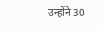उन्होंने 30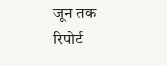जून तक रिपोर्ट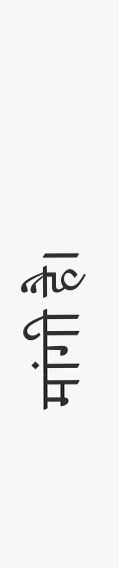मांगी है।